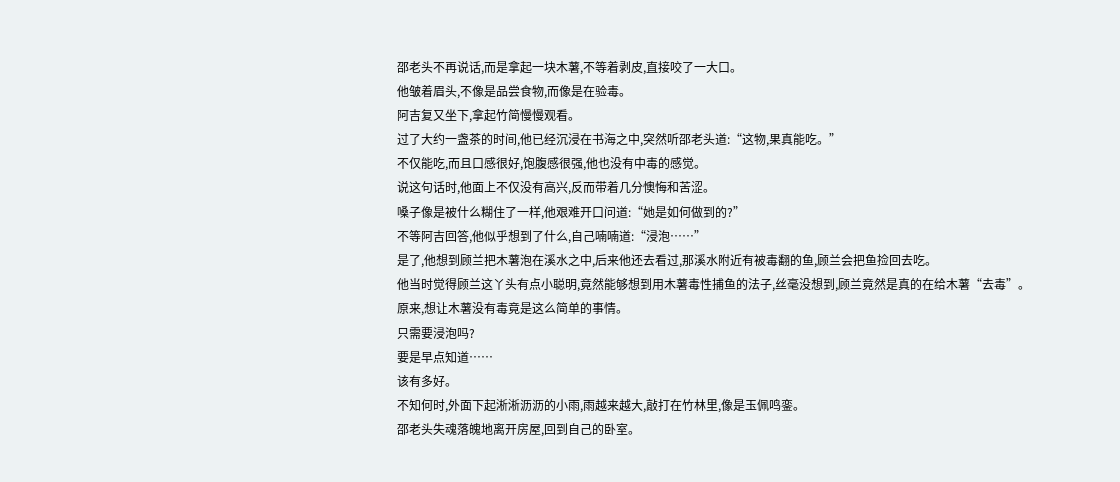邵老头不再说话,而是拿起一块木薯,不等着剥皮,直接咬了一大口。
他皱着眉头,不像是品尝食物,而像是在验毒。
阿吉复又坐下,拿起竹简慢慢观看。
过了大约一盏茶的时间,他已经沉浸在书海之中,突然听邵老头道:“这物,果真能吃。”
不仅能吃,而且口感很好,饱腹感很强,他也没有中毒的感觉。
说这句话时,他面上不仅没有高兴,反而带着几分懊悔和苦涩。
嗓子像是被什么糊住了一样,他艰难开口问道:“她是如何做到的?”
不等阿吉回答,他似乎想到了什么,自己喃喃道:“浸泡……”
是了,他想到顾兰把木薯泡在溪水之中,后来他还去看过,那溪水附近有被毒翻的鱼,顾兰会把鱼捡回去吃。
他当时觉得顾兰这丫头有点小聪明,竟然能够想到用木薯毒性捕鱼的法子,丝毫没想到,顾兰竟然是真的在给木薯“去毒”。
原来,想让木薯没有毒竟是这么简单的事情。
只需要浸泡吗?
要是早点知道……
该有多好。
不知何时,外面下起淅淅沥沥的小雨,雨越来越大,敲打在竹林里,像是玉佩鸣銮。
邵老头失魂落魄地离开房屋,回到自己的卧室。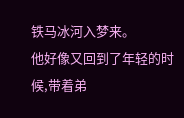铁马冰河入梦来。
他好像又回到了年轻的时候,带着弟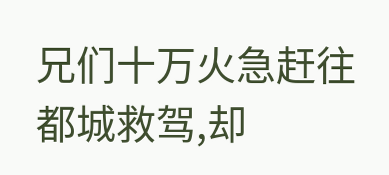兄们十万火急赶往都城救驾,却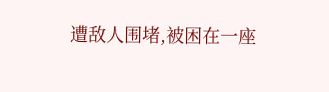遭敌人围堵,被困在一座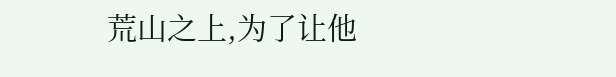荒山之上,为了让他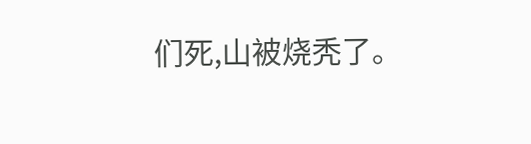们死,山被烧秃了。